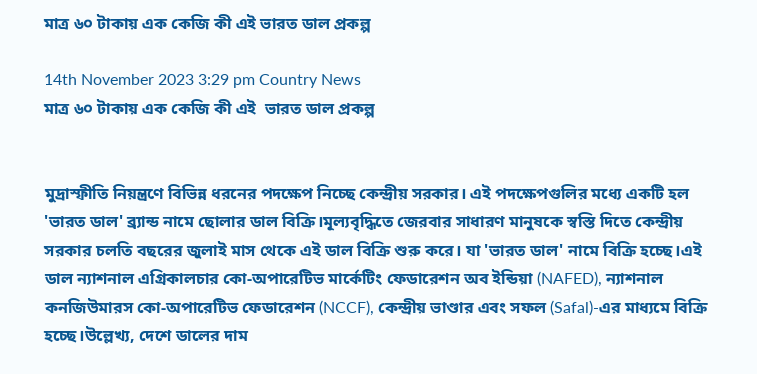মাত্র ৬০ টাকায় এক কেজি কী এই ভারত ডাল প্রকল্প

14th November 2023 3:29 pm Country News
মাত্র ৬০ টাকায় এক কেজি কী এই  ভারত ডাল প্রকল্প


মুদ্রাস্ফীতি নিয়ন্ত্রণে বিভিন্ন ধরনের পদক্ষেপ নিচ্ছে কেন্দ্রীয় সরকার। এই পদক্ষেপগুলির মধ্যে একটি হল 'ভারত ডাল' ব্র্যান্ড নামে ছোলার ডাল বিক্রি।মূল্যবৃদ্ধিতে জেরবার সাধারণ মানুষকে স্বস্তি দিতে কেন্দ্রীয় সরকার চলতি বছরের জুলাই মাস থেকে এই ডাল বিক্রি শুরু করে। যা 'ভারত ডাল' নামে বিক্রি হচ্ছে।এই ডাল ন্যাশনাল এগ্রিকালচার কো-অপারেটিভ মার্কেটিং ফেডারেশন অব ইন্ডিয়া (NAFED), ন্যাশনাল কনজিউমারস কো-অপারেটিভ ফেডারেশন (NCCF), কেন্দ্রীয় ভাণ্ডার এবং সফল (Safal)-এর মাধ্যমে বিক্রি হচ্ছে।উল্লেখ্য, দেশে ডালের দাম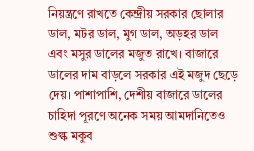নিয়ন্ত্রণে রাখতে কেন্দ্রীয় সরকার ছোলার ডাল, মটর ডাল, মুগ ডাল, অড়হর ডাল এবং মসুর ডালের মজুত রাখে। বাজারে ডালের দাম বাড়লে সরকার এই মজুদ ছেড়ে দেয়। পাশাপাশি, দেশীয় বাজারে ডালের চাহিদা পূরণে অনেক সময় আমদানিতেও শুল্ক মকুব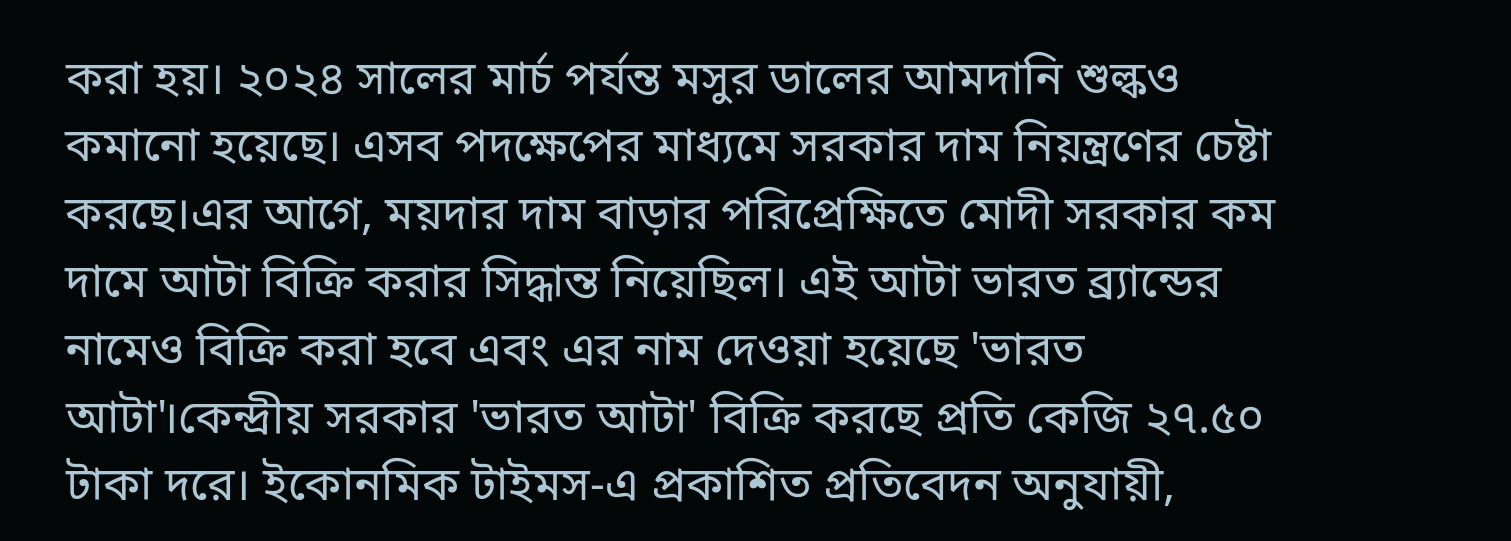করা হয়। ২০২৪ সালের মার্চ পর্যন্ত মসুর ডালের আমদানি শুল্কও কমানো হয়েছে। এসব পদক্ষেপের মাধ্যমে সরকার দাম নিয়ন্ত্রণের চেষ্টা করছে।এর আগে, ময়দার দাম বাড়ার পরিপ্রেক্ষিতে মোদী সরকার কম দামে আটা বিক্রি করার সিদ্ধান্ত নিয়েছিল। এই আটা ভারত ব্র্যান্ডের নামেও বিক্রি করা হবে এবং এর নাম দেওয়া হয়েছে 'ভারত আটা'।কেন্দ্রীয় সরকার 'ভারত আটা' বিক্রি করছে প্রতি কেজি ২৭.৫০ টাকা দরে। ইকোনমিক টাইমস-এ প্রকাশিত প্রতিবেদন অনুযায়ী,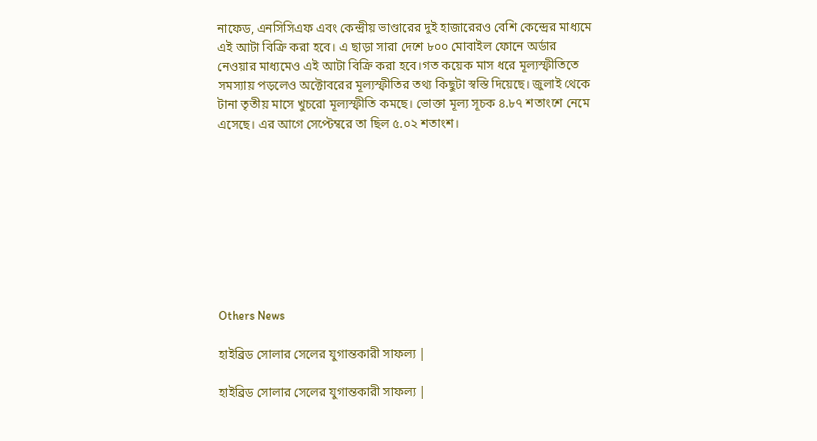নাফেড, এনসিসিএফ এবং কেন্দ্রীয় ভাণ্ডারের দুই হাজারেরও বেশি কেন্দ্রের মাধ্যমে এই আটা বিক্রি করা হবে। এ ছাড়া সারা দেশে ৮০০ মোবাইল ফোনে অর্ডার নেওয়ার মাধ্যমেও এই আটা বিক্রি করা হবে।গত কয়েক মাস ধরে মূল্যস্ফীতিতে সমস্যায় পড়লেও অক্টোবরের মূল্যস্ফীতির তথ্য কিছুটা স্বস্তি দিয়েছে। জুলাই থেকে টানা তৃতীয় মাসে খুচরো মূল্যস্ফীতি কমছে। ভোক্তা মূল্য সূচক ৪.৮৭ শতাংশে নেমে এসেছে। এর আগে সেপ্টেম্বরে তা ছিল ৫.০২ শতাংশ।









Others News

হাইব্রিড সোলার সেলের যুগান্তকারী সাফল্য |

হাইব্রিড সোলার সেলের যুগান্তকারী সাফল্য |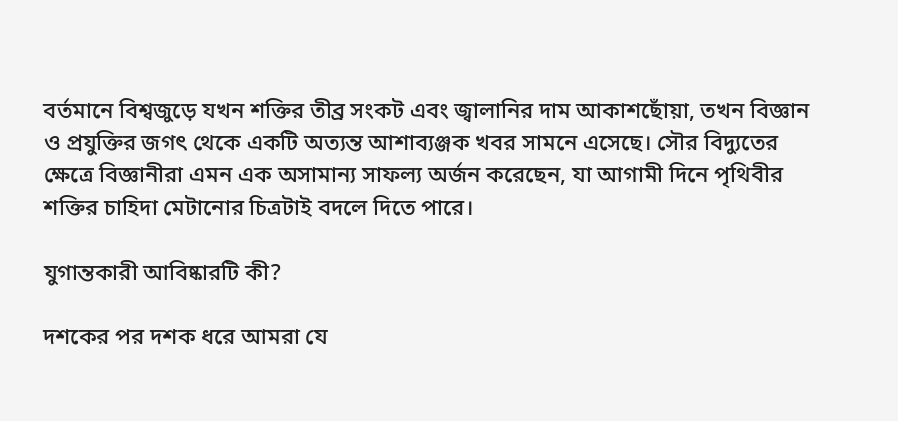বর্তমানে বিশ্বজুড়ে যখন শক্তির তীব্র সংকট এবং জ্বালানির দাম আকাশছোঁয়া, তখন বিজ্ঞান ও প্রযুক্তির জগৎ থেকে একটি অত্যন্ত আশাব্যঞ্জক খবর সামনে এসেছে। সৌর বিদ্যুতের ক্ষেত্রে বিজ্ঞানীরা এমন এক অসামান্য সাফল্য অর্জন করেছেন, যা আগামী দিনে পৃথিবীর শক্তির চাহিদা মেটানোর চিত্রটাই বদলে দিতে পারে।

যুগান্তকারী আবিষ্কারটি কী?

দশকের পর দশক ধরে আমরা যে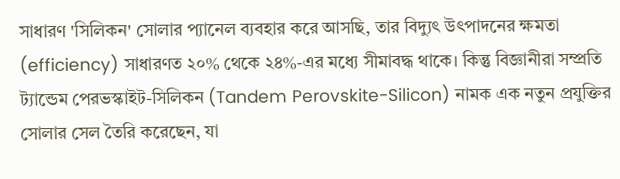সাধারণ 'সিলিকন' সোলার প্যানেল ব্যবহার করে আসছি, তার বিদ্যুৎ উৎপাদনের ক্ষমতা (efficiency) সাধারণত ২০% থেকে ২৪%-এর মধ্যে সীমাবদ্ধ থাকে। কিন্তু বিজ্ঞানীরা সম্প্রতি ট্যান্ডেম পেরভস্কাইট-সিলিকন (Tandem Perovskite-Silicon) নামক এক নতুন প্রযুক্তির সোলার সেল তৈরি করেছেন, যা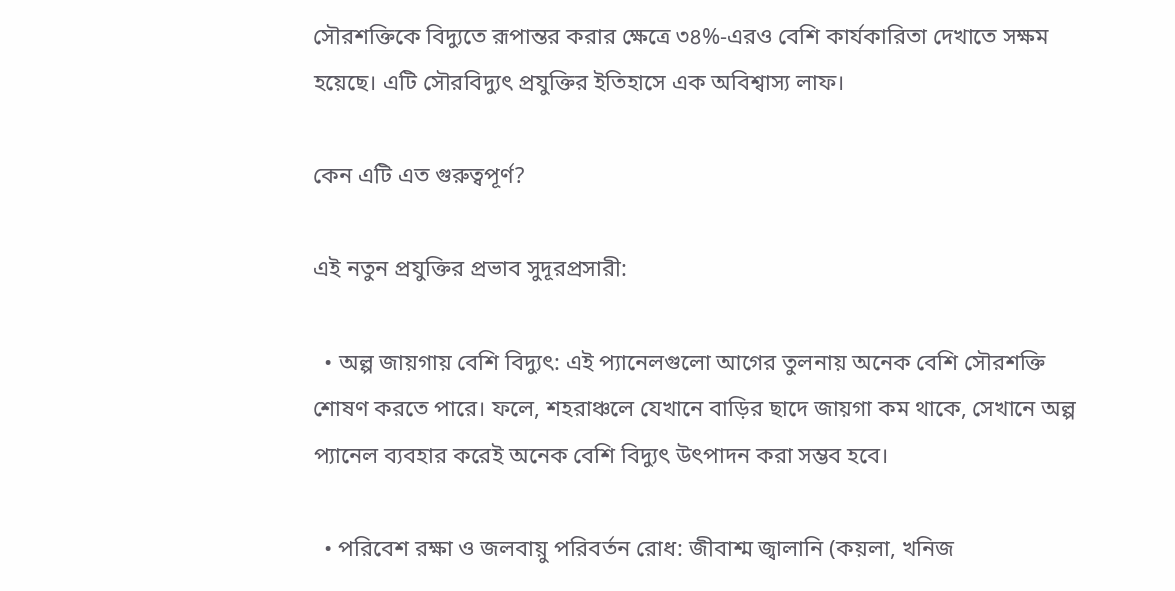সৌরশক্তিকে বিদ্যুতে রূপান্তর করার ক্ষেত্রে ৩৪%-এরও বেশি কার্যকারিতা দেখাতে সক্ষম হয়েছে। এটি সৌরবিদ্যুৎ প্রযুক্তির ইতিহাসে এক অবিশ্বাস্য লাফ।

কেন এটি এত গুরুত্বপূর্ণ?

এই নতুন প্রযুক্তির প্রভাব সুদূরপ্রসারী:

  • অল্প জায়গায় বেশি বিদ্যুৎ: এই প্যানেলগুলো আগের তুলনায় অনেক বেশি সৌরশক্তি শোষণ করতে পারে। ফলে, শহরাঞ্চলে যেখানে বাড়ির ছাদে জায়গা কম থাকে, সেখানে অল্প প্যানেল ব্যবহার করেই অনেক বেশি বিদ্যুৎ উৎপাদন করা সম্ভব হবে।

  • পরিবেশ রক্ষা ও জলবায়ু পরিবর্তন রোধ: জীবাশ্ম জ্বালানি (কয়লা, খনিজ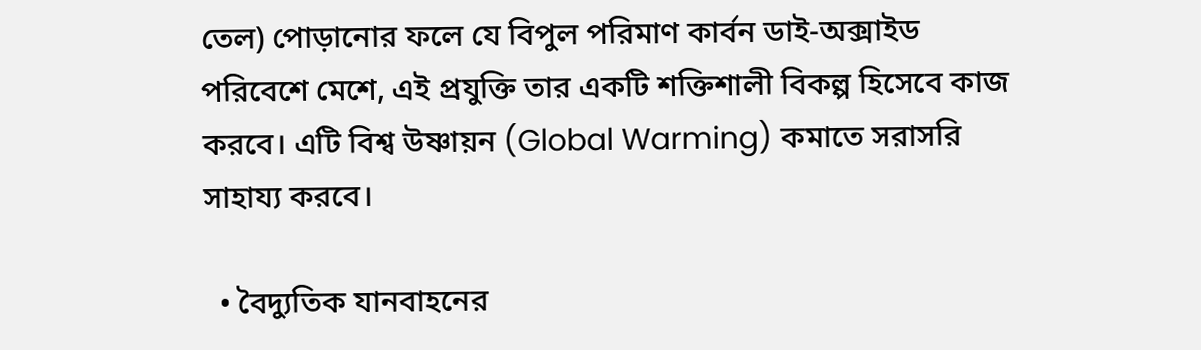তেল) পোড়ানোর ফলে যে বিপুল পরিমাণ কার্বন ডাই-অক্সাইড পরিবেশে মেশে, এই প্রযুক্তি তার একটি শক্তিশালী বিকল্প হিসেবে কাজ করবে। এটি বিশ্ব উষ্ণায়ন (Global Warming) কমাতে সরাসরি সাহায্য করবে।

  • বৈদ্যুতিক যানবাহনের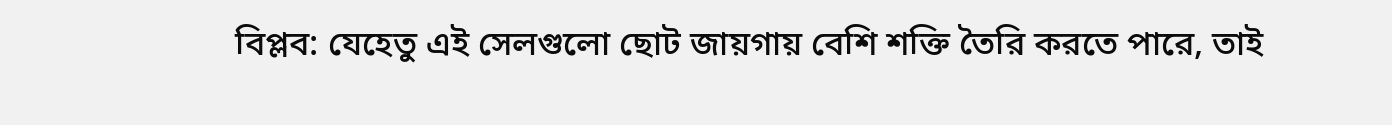বিপ্লব: যেহেতু এই সেলগুলো ছোট জায়গায় বেশি শক্তি তৈরি করতে পারে, তাই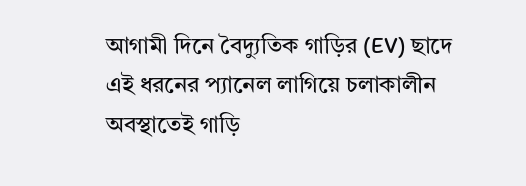আগামী দিনে বৈদ্যুতিক গাড়ির (EV) ছাদে এই ধরনের প্যানেল লাগিয়ে চলাকালীন অবস্থাতেই গাড়ি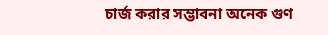চার্জ করার সম্ভাবনা অনেক গুণ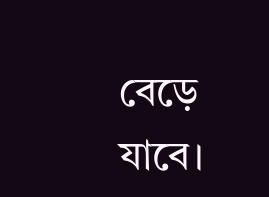বেড়ে যাবে।